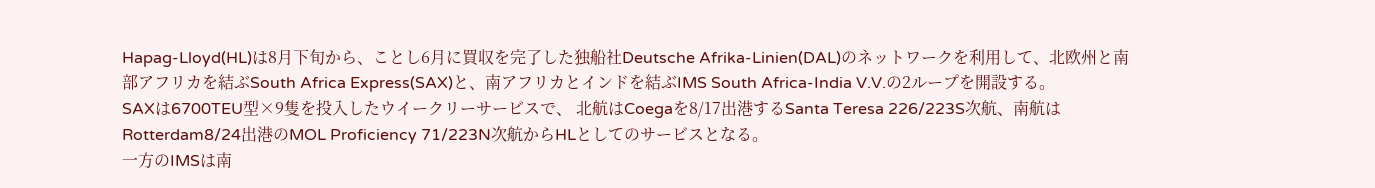Hapag-Lloyd(HL)は8月下旬から、ことし6月に買収を完了した独船社Deutsche Afrika-Linien(DAL)のネットワークを利用して、北欧州と南部アフリカを結ぶSouth Africa Express(SAX)と、南アフリカとインドを結ぶIMS South Africa-India V.V.の2ループを開設する。
SAXは6700TEU型×9隻を投入したウイークリーサービスで、 北航はCoegaを8/17出港するSanta Teresa 226/223S次航、南航はRotterdam8/24出港のMOL Proficiency 71/223N次航からHLとしてのサービスとなる。
一方のIMSは南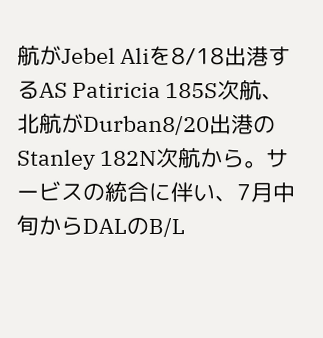航がJebel Aliを8/18出港するAS Patiricia 185S次航、北航がDurban8/20出港のStanley 182N次航から。サービスの統合に伴い、7月中旬からDALのB/L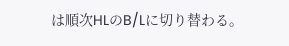は順次HLのB/Lに切り替わる。